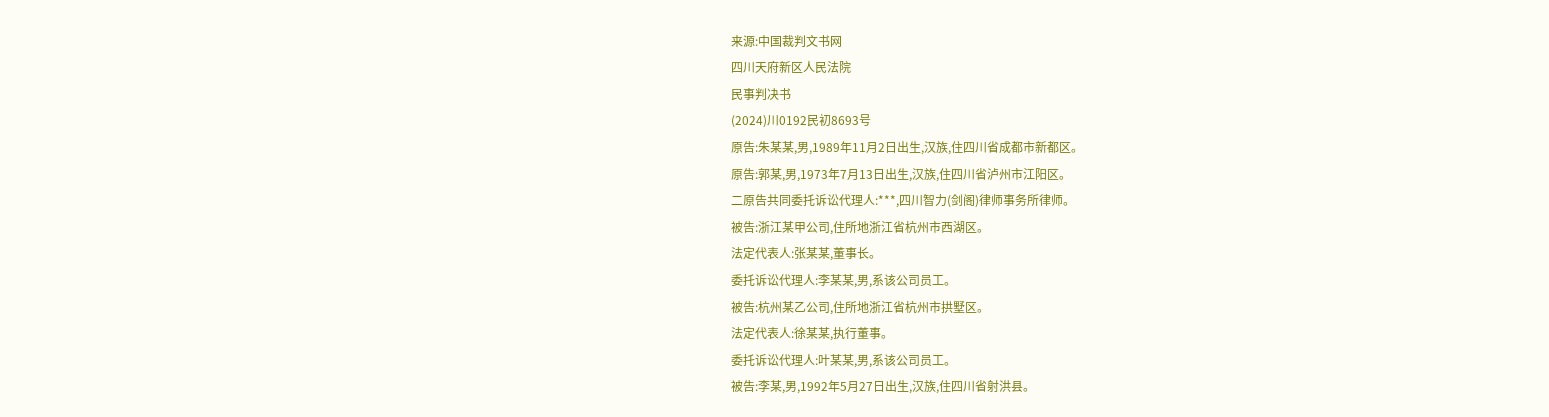来源:中国裁判文书网
四川天府新区人民法院
民事判决书
(2024)川0192民初8693号
原告:朱某某,男,1989年11月2日出生,汉族,住四川省成都市新都区。
原告:郭某,男,1973年7月13日出生,汉族,住四川省泸州市江阳区。
二原告共同委托诉讼代理人:***,四川智力(剑阁)律师事务所律师。
被告:浙江某甲公司,住所地浙江省杭州市西湖区。
法定代表人:张某某,董事长。
委托诉讼代理人:李某某,男,系该公司员工。
被告:杭州某乙公司,住所地浙江省杭州市拱墅区。
法定代表人:徐某某,执行董事。
委托诉讼代理人:叶某某,男,系该公司员工。
被告:李某,男,1992年5月27日出生,汉族,住四川省射洪县。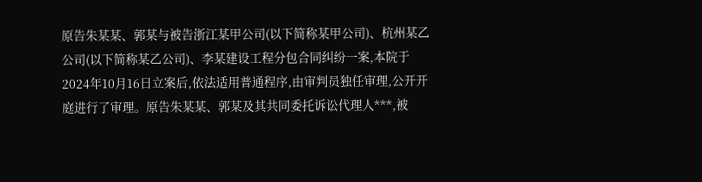原告朱某某、郭某与被告浙江某甲公司(以下简称某甲公司)、杭州某乙公司(以下简称某乙公司)、李某建设工程分包合同纠纷一案,本院于2024年10月16日立案后,依法适用普通程序,由审判员独任审理,公开开庭进行了审理。原告朱某某、郭某及其共同委托诉讼代理人***,被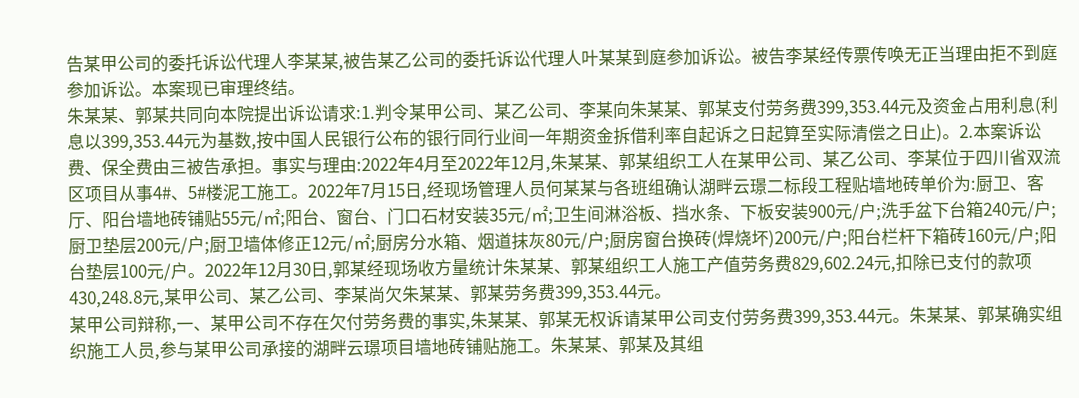告某甲公司的委托诉讼代理人李某某,被告某乙公司的委托诉讼代理人叶某某到庭参加诉讼。被告李某经传票传唤无正当理由拒不到庭参加诉讼。本案现已审理终结。
朱某某、郭某共同向本院提出诉讼请求:1.判令某甲公司、某乙公司、李某向朱某某、郭某支付劳务费399,353.44元及资金占用利息(利息以399,353.44元为基数,按中国人民银行公布的银行同行业间一年期资金拆借利率自起诉之日起算至实际清偿之日止)。2.本案诉讼费、保全费由三被告承担。事实与理由:2022年4月至2022年12月,朱某某、郭某组织工人在某甲公司、某乙公司、李某位于四川省双流区项目从事4#、5#楼泥工施工。2022年7月15日,经现场管理人员何某某与各班组确认湖畔云璟二标段工程贴墙地砖单价为:厨卫、客厅、阳台墙地砖铺贴55元/㎡;阳台、窗台、门口石材安装35元/㎡;卫生间淋浴板、挡水条、下板安装900元/户;洗手盆下台箱240元/户;厨卫垫层200元/户;厨卫墙体修正12元/㎡;厨房分水箱、烟道抹灰80元/户;厨房窗台换砖(焊烧坏)200元/户;阳台栏杆下箱砖160元/户;阳台垫层100元/户。2022年12月30日,郭某经现场收方量统计朱某某、郭某组织工人施工产值劳务费829,602.24元,扣除已支付的款项430,248.8元,某甲公司、某乙公司、李某尚欠朱某某、郭某劳务费399,353.44元。
某甲公司辩称,一、某甲公司不存在欠付劳务费的事实,朱某某、郭某无权诉请某甲公司支付劳务费399,353.44元。朱某某、郭某确实组织施工人员,参与某甲公司承接的湖畔云璟项目墙地砖铺贴施工。朱某某、郭某及其组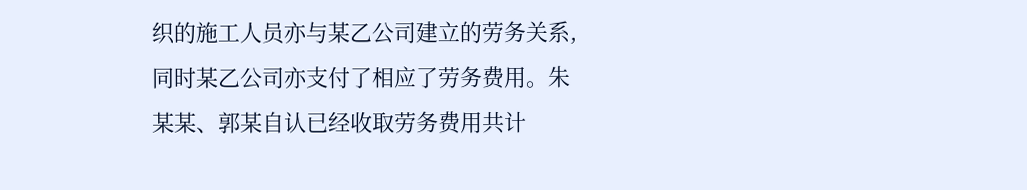织的施工人员亦与某乙公司建立的劳务关系,同时某乙公司亦支付了相应了劳务费用。朱某某、郭某自认已经收取劳务费用共计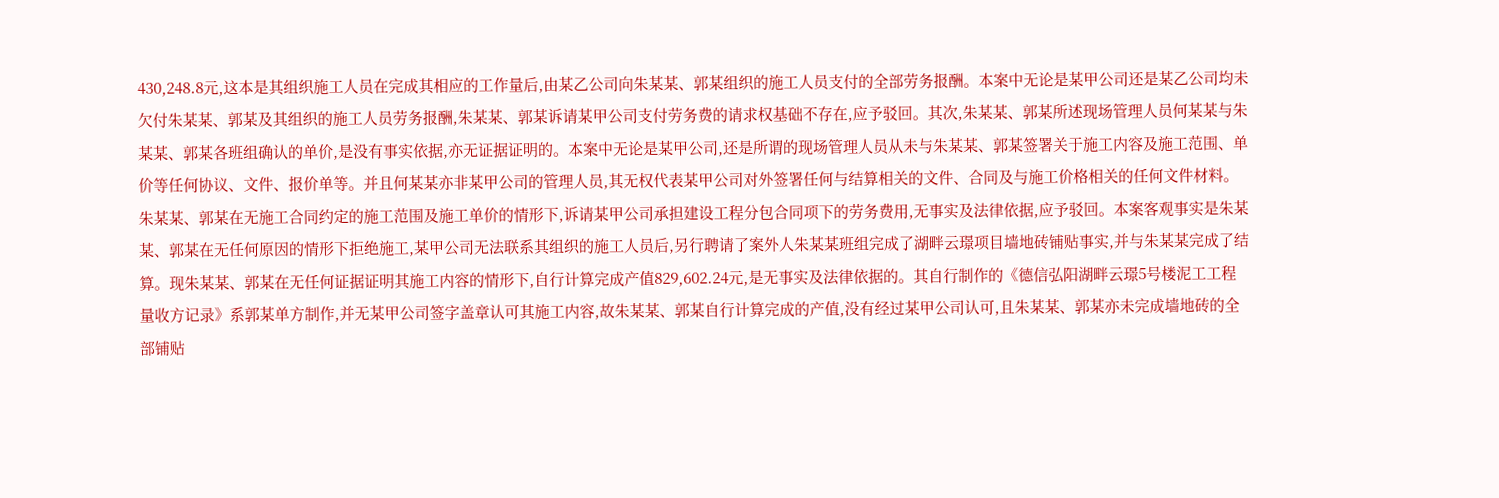430,248.8元,这本是其组织施工人员在完成其相应的工作量后,由某乙公司向朱某某、郭某组织的施工人员支付的全部劳务报酬。本案中无论是某甲公司还是某乙公司均未欠付朱某某、郭某及其组织的施工人员劳务报酬,朱某某、郭某诉请某甲公司支付劳务费的请求权基础不存在,应予驳回。其次,朱某某、郭某所述现场管理人员何某某与朱某某、郭某各班组确认的单价,是没有事实依据,亦无证据证明的。本案中无论是某甲公司,还是所谓的现场管理人员从未与朱某某、郭某签署关于施工内容及施工范围、单价等任何协议、文件、报价单等。并且何某某亦非某甲公司的管理人员,其无权代表某甲公司对外签署任何与结算相关的文件、合同及与施工价格相关的任何文件材料。朱某某、郭某在无施工合同约定的施工范围及施工单价的情形下,诉请某甲公司承担建设工程分包合同项下的劳务费用,无事实及法律依据,应予驳回。本案客观事实是朱某某、郭某在无任何原因的情形下拒绝施工,某甲公司无法联系其组织的施工人员后,另行聘请了案外人朱某某班组完成了湖畔云璟项目墙地砖铺贴事实,并与朱某某完成了结算。现朱某某、郭某在无任何证据证明其施工内容的情形下,自行计算完成产值829,602.24元,是无事实及法律依据的。其自行制作的《德信弘阳湖畔云璟5号楼泥工工程量收方记录》系郭某单方制作,并无某甲公司签字盖章认可其施工内容,故朱某某、郭某自行计算完成的产值,没有经过某甲公司认可,且朱某某、郭某亦未完成墙地砖的全部铺贴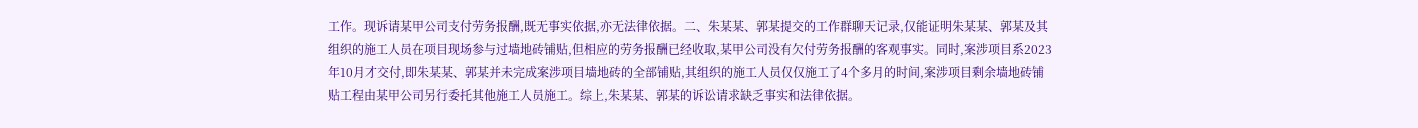工作。现诉请某甲公司支付劳务报酬,既无事实依据,亦无法律依据。二、朱某某、郭某提交的工作群聊天记录,仅能证明朱某某、郭某及其组织的施工人员在项目现场参与过墙地砖铺贴,但相应的劳务报酬已经收取,某甲公司没有欠付劳务报酬的客观事实。同时,案涉项目系2023年10月才交付,即朱某某、郭某并未完成案涉项目墙地砖的全部铺贴,其组织的施工人员仅仅施工了4个多月的时间,案涉项目剩余墙地砖铺贴工程由某甲公司另行委托其他施工人员施工。综上,朱某某、郭某的诉讼请求缺乏事实和法律依据。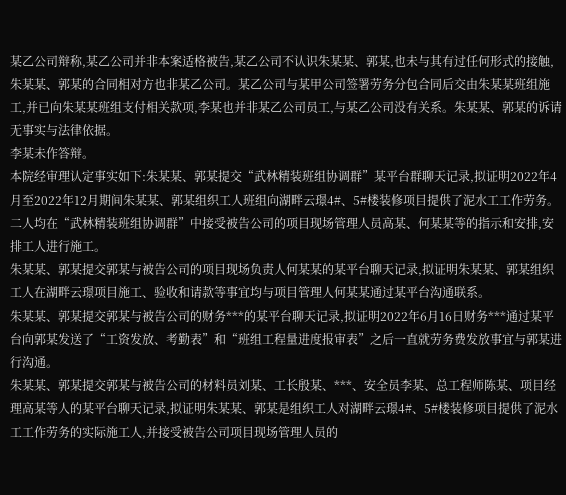某乙公司辩称,某乙公司并非本案适格被告,某乙公司不认识朱某某、郭某,也未与其有过任何形式的接触,朱某某、郭某的合同相对方也非某乙公司。某乙公司与某甲公司签署劳务分包合同后交由朱某某班组施工,并已向朱某某班组支付相关款项,李某也并非某乙公司员工,与某乙公司没有关系。朱某某、郭某的诉请无事实与法律依据。
李某未作答辩。
本院经审理认定事实如下:朱某某、郭某提交“武林精装班组协调群”某平台群聊天记录,拟证明2022年4月至2022年12月期间朱某某、郭某组织工人班组向湖畔云璟4#、5#楼装修项目提供了泥水工工作劳务。二人均在“武林精装班组协调群”中接受被告公司的项目现场管理人员高某、何某某等的指示和安排,安排工人进行施工。
朱某某、郭某提交郭某与被告公司的项目现场负责人何某某的某平台聊天记录,拟证明朱某某、郭某组织工人在湖畔云璟项目施工、验收和请款等事宜均与项目管理人何某某通过某平台沟通联系。
朱某某、郭某提交郭某与被告公司的财务***的某平台聊天记录,拟证明2022年6月16日财务***通过某平台向郭某发送了“工资发放、考勤表”和“班组工程量进度报审表”之后一直就劳务费发放事宜与郭某进行沟通。
朱某某、郭某提交郭某与被告公司的材料员刘某、工长殷某、***、安全员李某、总工程师陈某、项目经理高某等人的某平台聊天记录,拟证明朱某某、郭某是组织工人对湖畔云璟4#、5#楼装修项目提供了泥水工工作劳务的实际施工人,并接受被告公司项目现场管理人员的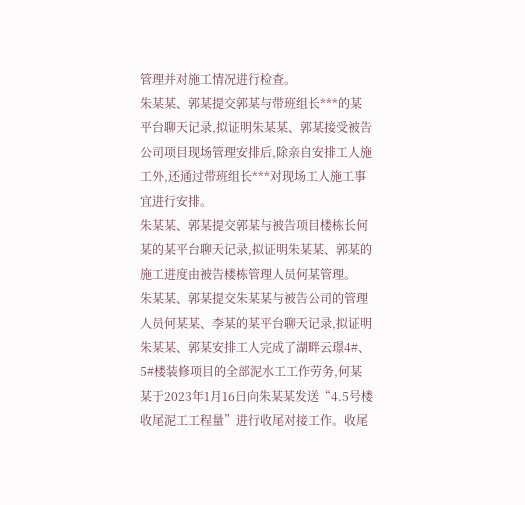管理并对施工情况进行检查。
朱某某、郭某提交郭某与带班组长***的某平台聊天记录,拟证明朱某某、郭某接受被告公司项目现场管理安排后,除亲自安排工人施工外,还通过带班组长***对现场工人施工事宜进行安排。
朱某某、郭某提交郭某与被告项目楼栋长何某的某平台聊天记录,拟证明朱某某、郭某的施工进度由被告楼栋管理人员何某管理。
朱某某、郭某提交朱某某与被告公司的管理人员何某某、李某的某平台聊天记录,拟证明朱某某、郭某安排工人完成了湖畔云璟4#、5#楼装修项目的全部泥水工工作劳务,何某某于2023年1月16日向朱某某发送“4.5号楼收尾泥工工程量”进行收尾对接工作。收尾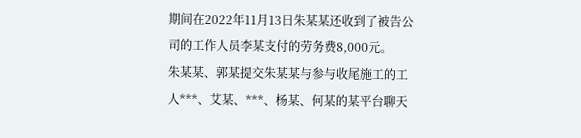期间在2022年11月13日朱某某还收到了被告公司的工作人员李某支付的劳务费8,000元。
朱某某、郭某提交朱某某与参与收尾施工的工人***、艾某、***、杨某、何某的某平台聊天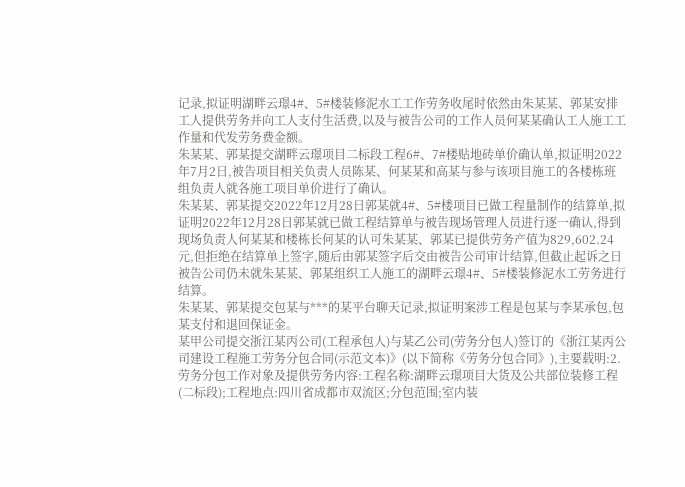记录,拟证明湖畔云璟4#、5#楼装修泥水工工作劳务收尾时依然由朱某某、郭某安排工人提供劳务并向工人支付生活费,以及与被告公司的工作人员何某某确认工人施工工作量和代发劳务费金额。
朱某某、郭某提交湖畔云璟项目二标段工程6#、7#楼贴地砖单价确认单,拟证明2022年7月2日,被告项目相关负责人员陈某、何某某和高某与参与该项目施工的各楼栋班组负责人就各施工项目单价进行了确认。
朱某某、郭某提交2022年12月28日郭某就4#、5#楼项目已做工程量制作的结算单,拟证明2022年12月28日郭某就已做工程结算单与被告现场管理人员进行逐一确认,得到现场负责人何某某和楼栋长何某的认可朱某某、郭某已提供劳务产值为829,602.24元,但拒绝在结算单上签字,随后由郭某签字后交由被告公司审计结算,但截止起诉之日被告公司仍未就朱某某、郭某组织工人施工的湖畔云璟4#、5#楼装修泥水工劳务进行结算。
朱某某、郭某提交包某与***的某平台聊天记录,拟证明案涉工程是包某与李某承包,包某支付和退回保证金。
某甲公司提交浙江某丙公司(工程承包人)与某乙公司(劳务分包人)签订的《浙江某丙公司建设工程施工劳务分包合同(示范文本)》(以下简称《劳务分包合同》),主要载明:2.劳务分包工作对象及提供劳务内容:工程名称:湖畔云璟项目大货及公共部位装修工程(二标段);工程地点:四川省成都市双流区;分包范围;室内装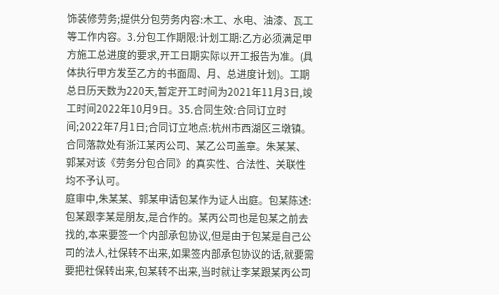饰装修劳务;提供分包劳务内容:木工、水电、油漆、瓦工等工作内容。3.分包工作期限:计划工期:乙方必须满足甲方施工总进度的要求,开工日期实际以开工报告为准。(具体执行甲方发至乙方的书面周、月、总进度计划)。工期总日历天数为220天,暂定开工时间为2021年11月3日,竣工时间2022年10月9日。35.合同生效:合同订立时间;2022年7月1日;合同订立地点:杭州市西湖区三墩镇。合同落款处有浙江某丙公司、某乙公司盖章。朱某某、郭某对该《劳务分包合同》的真实性、合法性、关联性均不予认可。
庭审中,朱某某、郭某申请包某作为证人出庭。包某陈述:包某跟李某是朋友,是合作的。某丙公司也是包某之前去找的,本来要签一个内部承包协议,但是由于包某是自己公司的法人,社保转不出来,如果签内部承包协议的话,就要需要把社保转出来,包某转不出来,当时就让李某跟某丙公司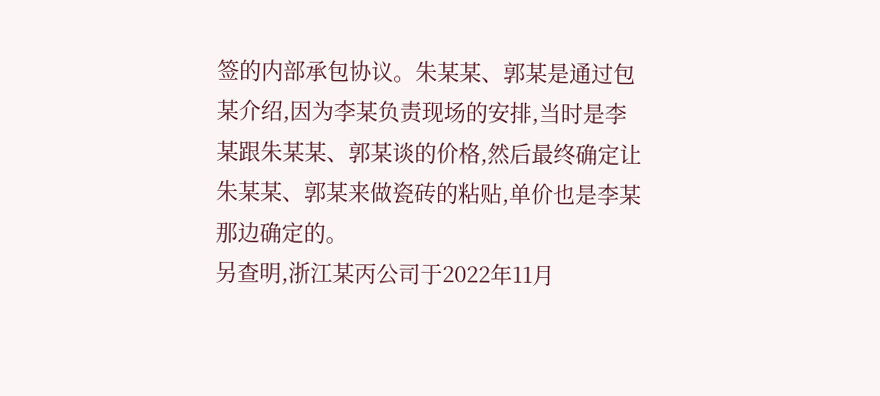签的内部承包协议。朱某某、郭某是通过包某介绍,因为李某负责现场的安排,当时是李某跟朱某某、郭某谈的价格,然后最终确定让朱某某、郭某来做瓷砖的粘贴,单价也是李某那边确定的。
另查明,浙江某丙公司于2022年11月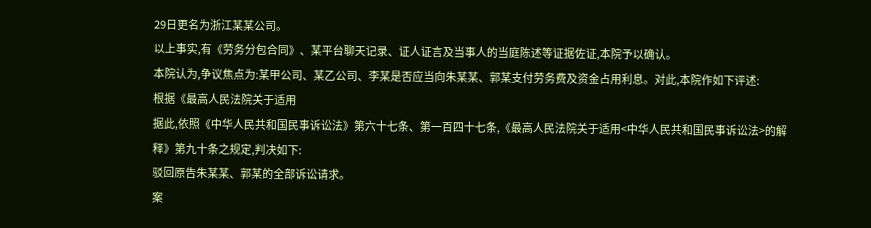29日更名为浙江某某公司。
以上事实,有《劳务分包合同》、某平台聊天记录、证人证言及当事人的当庭陈述等证据佐证,本院予以确认。
本院认为,争议焦点为:某甲公司、某乙公司、李某是否应当向朱某某、郭某支付劳务费及资金占用利息。对此,本院作如下评述:
根据《最高人民法院关于适用
据此,依照《中华人民共和国民事诉讼法》第六十七条、第一百四十七条,《最高人民法院关于适用<中华人民共和国民事诉讼法>的解释》第九十条之规定,判决如下:
驳回原告朱某某、郭某的全部诉讼请求。
案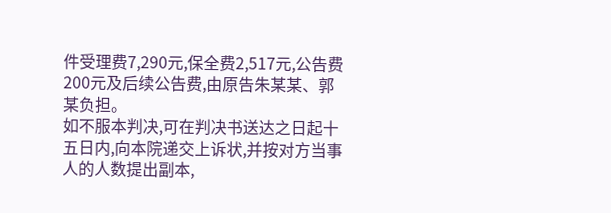件受理费7,290元,保全费2,517元,公告费200元及后续公告费,由原告朱某某、郭某负担。
如不服本判决,可在判决书送达之日起十五日内,向本院递交上诉状,并按对方当事人的人数提出副本,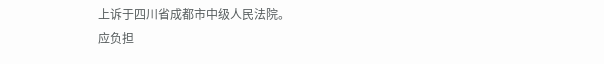上诉于四川省成都市中级人民法院。
应负担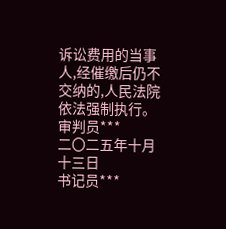诉讼费用的当事人,经催缴后仍不交纳的,人民法院依法强制执行。
审判员***
二〇二五年十月十三日
书记员***